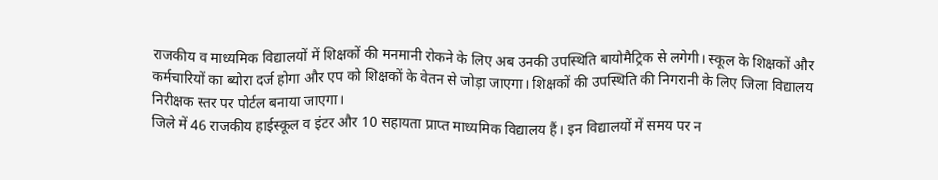राजकीय व माध्यमिक विद्यालयों में शिक्षकों की मनमानी रोकने के लिए अब उनकी उपस्थिति बायोमैट्रिक से लगेगी। स्कूल के शिक्षकों और कर्मचारियों का ब्योरा दर्ज होगा और एप को शिक्षकों के वेतन से जोड़ा जाएगा। शिक्षकों की उपस्थिति की निगरानी के लिए जिला विद्यालय निरीक्षक स्तर पर पोर्टल बनाया जाएगा।
जिले में 46 राजकीय हाईस्कूल व इंटर और 10 सहायता प्राप्त माध्यमिक विद्यालय हैं। इन विद्यालयों में समय पर न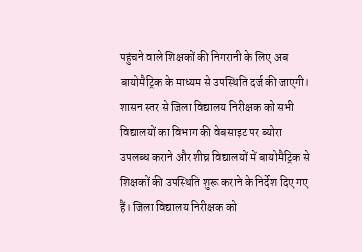पहुंचने वाले शिक्षकों की निगरानी के लिए अब बायोमैट्रिक के माध्यम से उपस्थिति दर्ज की जाएगी। शासन स्तर से जिला विद्यालय निरीक्षक को सभी विद्यालयों का विभाग की वेबसाइट पर ब्योरा उपलब्ध कराने और शीघ्र विद्यालयों में बायोमैट्रिक से शिक्षकों की उपस्थिति शुरू कराने के निर्देश दिए गए हैं। जिला विद्यालय निरीक्षक को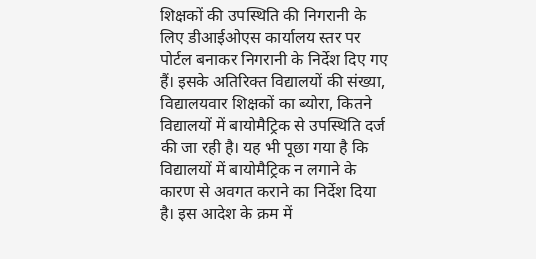शिक्षकों की उपस्थिति की निगरानी के लिए डीआईओएस कार्यालय स्तर पर पोर्टल बनाकर निगरानी के निर्देश दिए गए हैं। इसके अतिरिक्त विद्यालयों की संख्या, विद्यालयवार शिक्षकों का ब्योरा, कितने विद्यालयों में बायोमैट्रिक से उपस्थिति दर्ज की जा रही है। यह भी पूछा गया है कि विद्यालयों में बायोमैट्रिक न लगाने के कारण से अवगत कराने का निर्देश दिया है। इस आदेश के क्रम में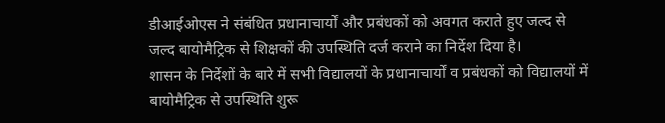डीआईओएस ने संबंधित प्रधानाचार्यों और प्रबंधकों को अवगत कराते हुए जल्द से जल्द बायोमैट्रिक से शिक्षकों की उपस्थिति दर्ज कराने का निर्देश दिया है।
शासन के निर्देशों के बारे में सभी विद्यालयों के प्रधानाचार्यों व प्रबंधकों को विद्यालयों में बायोमैट्रिक से उपस्थिति शुरू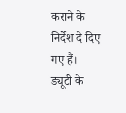कराने के निर्देश दे दिए गए हैं। ड्यूटी के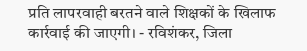प्रति लापरवाही बरतने वाले शिक्षकों के खिलाफ कार्रवाई की जाएगी। - रविशंकर, जिला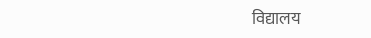विद्यालय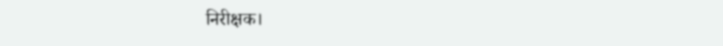निरीक्षक।